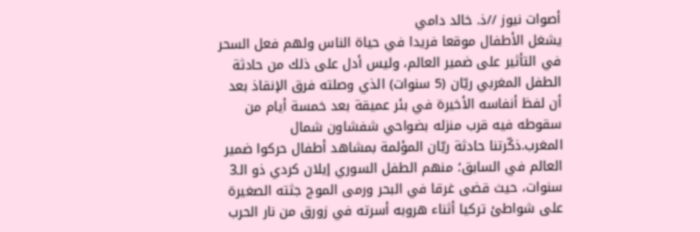أصوات نيوز //ذ. خالد دامي
يشغل الأطفال موقعا فريدا في حياة الناس ولهم فعل السحر في التأثير على ضمير العالم، وليس أدل على ذلك من حادثة الطفل المغربي ريّان (5 سنوات) الذي وصلته فرق الإنقاذ بعد أن لفظ أنفاسه الأخيرة في بئر عميقة بعد خمسة أيام من سقوطه فيه قرب منزله بضواحي شفشاون شمال المغرب.ذكّرتنا حادثة ريّان المؤلمة بمشاهد أطفال حركوا ضمير العالم في السابق؛ منهم الطفل السوري إيلان كردي ذو الـ3 سنوات، حيث قضى غرقا في البحر ورمى الموج جثته الصغيرة على شواطئ تركيا أثناء هروبه أسرته في زورق من نار الحرب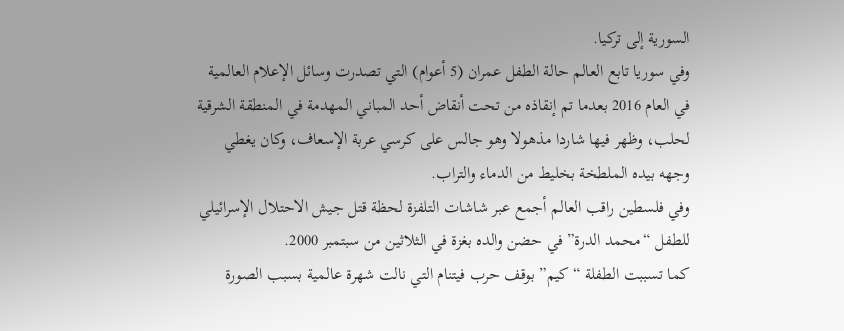السورية إلى تركيا.
وفي سوريا تابع العالم حالة الطفل عمران (5 أعوام) التي تصدرت وسائل الإعلام العالمية في العام 2016 بعدما تم إنقاذه من تحت أنقاض أحد المباني المهدمة في المنطقة الشرقية لحلب، وظهر فيها شاردا مذهولا وهو جالس على كرسي عربة الإسعاف، وكان يغطي وجهه بيده الملطخة بخليط من الدماء والتراب.
وفي فلسطين راقب العالم أجمع عبر شاشات التلفزة لحظة قتل جيش الاحتلال الإسرائيلي للطفل “محمد الدرة” في حضن والده بغزة في الثلاثين من سبتمبر 2000.
كما تسببت الطفلة “كيم” بوقف حرب فيتنام التي نالت شهرة عالمية بسبب الصورة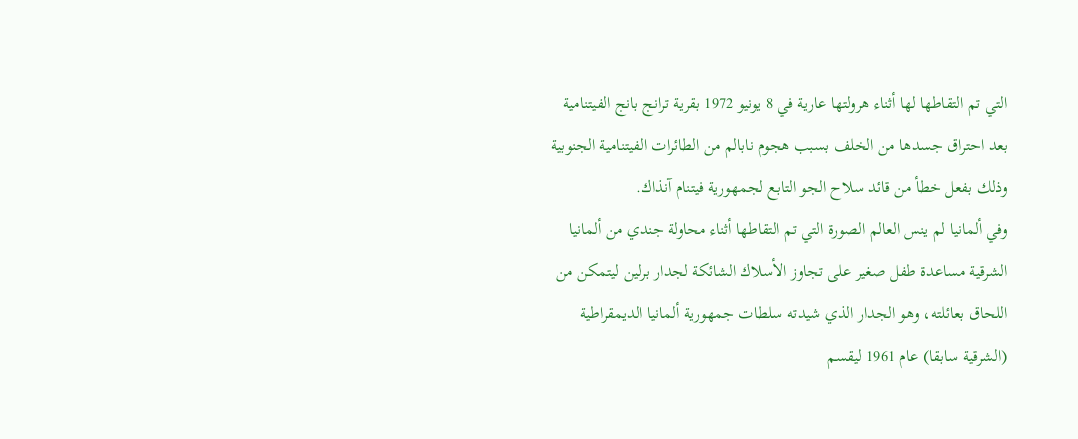التي تم التقاطها لها أثناء هرولتها عارية في 8 يونيو 1972 بقرية ترانج بانج الفيتنامية بعد احتراق جسدها من الخلف بسبب هجوم نابالم من الطائرات الفيتنامية الجنوبية وذلك بفعل خطأ من قائد سلاح الجو التابع لجمهورية فيتنام آنذاك.
وفي ألمانيا لم ينس العالم الصورة التي تم التقاطها أثناء محاولة جندي من ألمانيا الشرقية مساعدة طفل صغير على تجاوز الأسلاك الشائكة لجدار برلين ليتمكن من اللحاق بعائلته، وهو الجدار الذي شيدته سلطات جمهورية ألمانيا الديمقراطية (الشرقية سابقا) عام 1961 ليقسم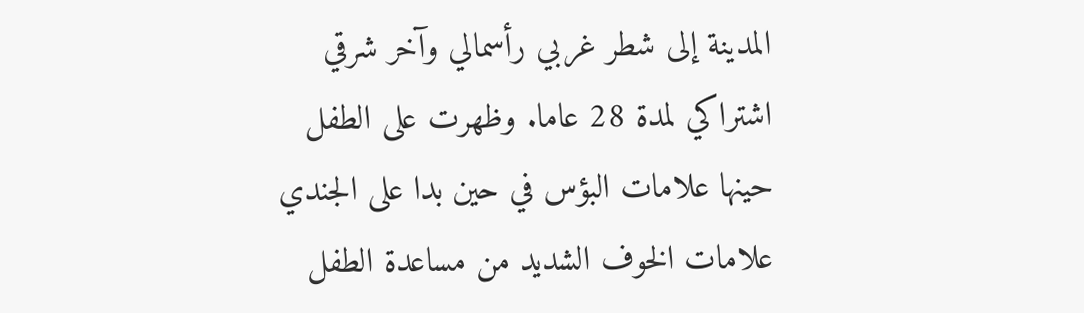المدينة إلى شطر غربي رأسمالي وآخر شرقي اشتراكي لمدة 28 عاما. وظهرت على الطفل حينها علامات البؤس في حين بدا على الجندي علامات الخوف الشديد من مساعدة الطفل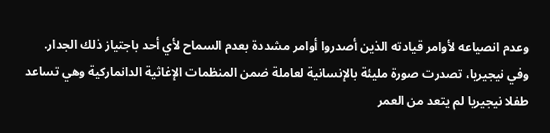وعدم انصياعه لأوامر قيادته الذين أصدروا أوامر مشددة بعدم السماح لأي أحد باجتياز ذلك الجدار.
وفي نيجيريا، تصدرت صورة مليئة بالإنسانية لعاملة ضمن المنظمات الإغاثية الدانماركية وهي تساعد طفلا نيجيريا لم يتعد من العمر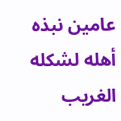عامين نبذه أهله لشكله الغريب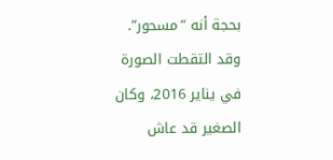بحجة أنه “مسحور”. وقد التقطت الصورة في يناير 2016، وكان الصغير قد عاش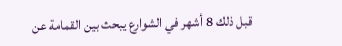قبل ذلك 8 أشهر في الشوارع يبحث بين القمامة عن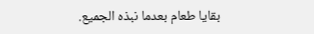بقايا طعام بعدما نبذه الجميع.